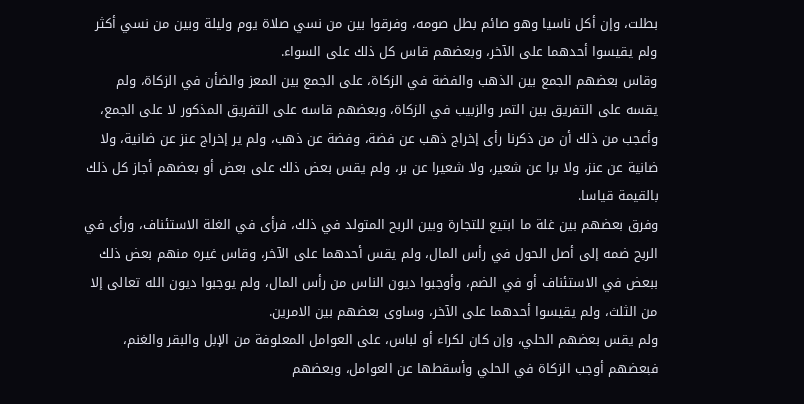بطلت، وإن أكل ناسيا وهو صائم بطل صومه، وفرقوا بين من نسي صلاة يوم وليلة وبين من نسي أكثر ولم يقيسوا أحدهما على الآخر، وبعضهم قاس كل ذلك على السواء.
وقاس بعضهم الجمع بين الذهب والفضة في الزكاة، على الجمع بين المعز والضأن في الزكاة، ولم يقسه على التفريق بين التمر والزبيب في الزكاة، وبعضهم قاسه على التفريق المذكور لا على الجمع، وأعجب من ذلك أن من ذكرنا رأى إخراج ذهب عن فضة، وفضة عن ذهب، ولم ير إخراج عنز عن ضانية، ولا ضانية عن عنز، ولا برا عن شعير، ولا شعيرا عن بر، ولم يقس بعض ذلك على بعض أو بعضهم أجاز كل ذلك بالقيمة قياسا.
وفرق بعضهم بين غلة ما ابتيع للتجارة وبين الربح المتولد في ذلك، فرأى في الغلة الاستئناف، ورأى في الربح ضمه إلى أصل الحول في رأس المال، ولم يقس أحدهما على الآخر، وقاس غيره منهم بعض ذلك ببعض في الاستئناف أو في الضم، وأوجبوا ديون الناس من رأس المال، ولم يوجبوا ديون الله تعالى إلا من الثلث، ولم يقيسوا أحدهما على الآخر، وساوى بعضهم بين الامرين.
ولم يقس بعضهم الحلي، وإن كان لكراء أو لباس، على العوامل المعلوفة من الإبل والبقر والغنم، فبعضهم أوجب الزكاة في الحلي وأسقطها عن العوامل، وبعضهم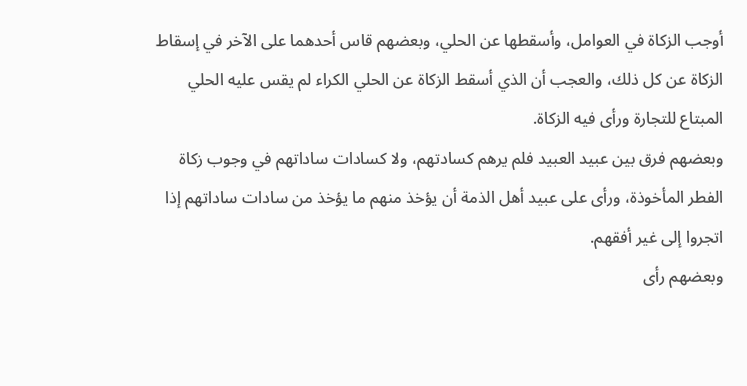أوجب الزكاة في العوامل، وأسقطها عن الحلي، وبعضهم قاس أحدهما على الآخر في إسقاط الزكاة عن كل ذلك، والعجب أن الذي أسقط الزكاة عن الحلي الكراء لم يقس عليه الحلي المبتاع للتجارة ورأى فيه الزكاة.
وبعضهم فرق بين عبيد العبيد فلم يرهم كسادتهم، ولا كسادات ساداتهم في وجوب زكاة الفطر المأخوذة، ورأى على عبيد أهل الذمة أن يؤخذ منهم ما يؤخذ من سادات ساداتهم إذا اتجروا إلى غير أفقهم.
وبعضهم رأى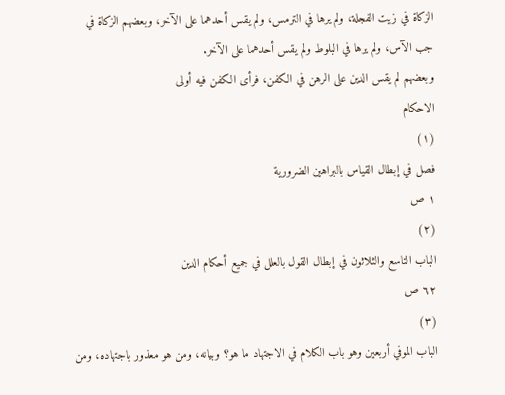الزكاة في زيت الفجلة، ولم يرها في الترمس، ولم يقس أحدهما على الآخر، وبعضهم الزكاة في جب الآس، ولم يرها في البلوط ولم يقس أحدهما على الآخر.
وبعضهم لم يقس الدين على الرهن في الكفن، فرأى الكفن فيه أولى
الاحكام
(١)
فصل في إبطال القياس بالبراهين الضرورية
١ ص
(٢)
الباب التاسع والثلاثون في إبطال القول بالعلل في جميع أحكام الدين
٦٢ ص
(٣)
الباب الموفي أربعين وهو باب الكلام في الاجتهاد ما هو؟ وبيانه، ومن هو معذور باجتهاده، ومن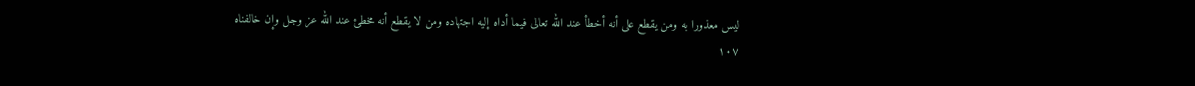ليس معذورا به ومن يقطع على أنه أخطأ عند الله تعالى فيما أداه إليه اجتهاده ومن لا يقطع أنه مخطئ عند الله عز وجل وإن خالفناه
١٠٧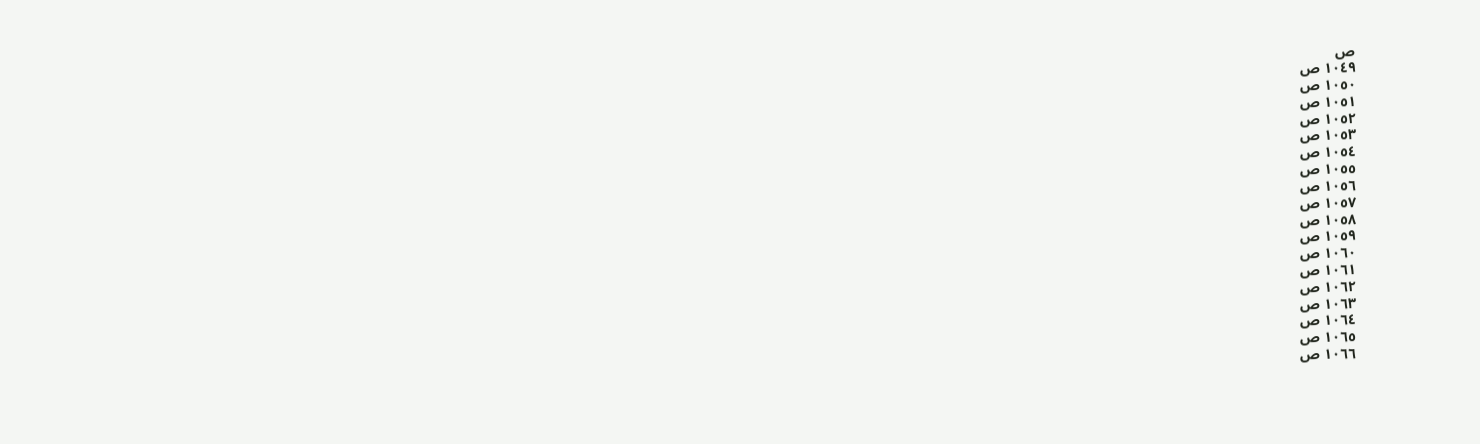ص
١٠٤٩ ص
١٠٥٠ ص
١٠٥١ ص
١٠٥٢ ص
١٠٥٣ ص
١٠٥٤ ص
١٠٥٥ ص
١٠٥٦ ص
١٠٥٧ ص
١٠٥٨ ص
١٠٥٩ ص
١٠٦٠ ص
١٠٦١ ص
١٠٦٢ ص
١٠٦٣ ص
١٠٦٤ ص
١٠٦٥ ص
١٠٦٦ ص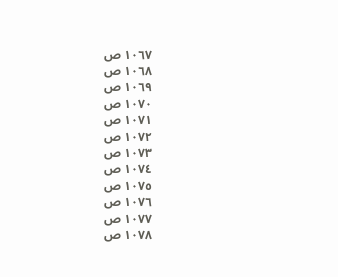١٠٦٧ ص
١٠٦٨ ص
١٠٦٩ ص
١٠٧٠ ص
١٠٧١ ص
١٠٧٢ ص
١٠٧٣ ص
١٠٧٤ ص
١٠٧٥ ص
١٠٧٦ ص
١٠٧٧ ص
١٠٧٨ ص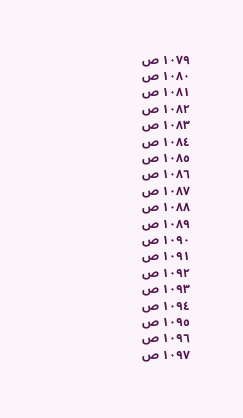١٠٧٩ ص
١٠٨٠ ص
١٠٨١ ص
١٠٨٢ ص
١٠٨٣ ص
١٠٨٤ ص
١٠٨٥ ص
١٠٨٦ ص
١٠٨٧ ص
١٠٨٨ ص
١٠٨٩ ص
١٠٩٠ ص
١٠٩١ ص
١٠٩٢ ص
١٠٩٣ ص
١٠٩٤ ص
١٠٩٥ ص
١٠٩٦ ص
١٠٩٧ ص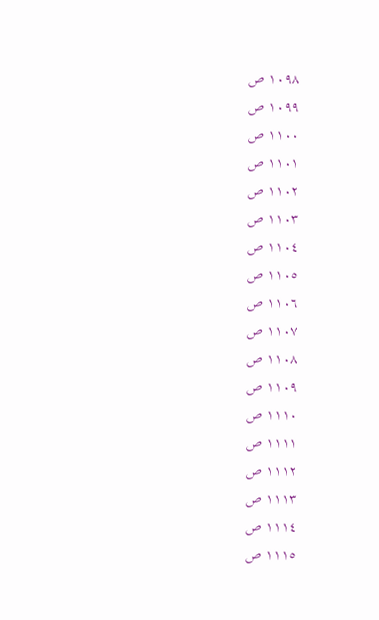١٠٩٨ ص
١٠٩٩ ص
١١٠٠ ص
١١٠١ ص
١١٠٢ ص
١١٠٣ ص
١١٠٤ ص
١١٠٥ ص
١١٠٦ ص
١١٠٧ ص
١١٠٨ ص
١١٠٩ ص
١١١٠ ص
١١١١ ص
١١١٢ ص
١١١٣ ص
١١١٤ ص
١١١٥ ص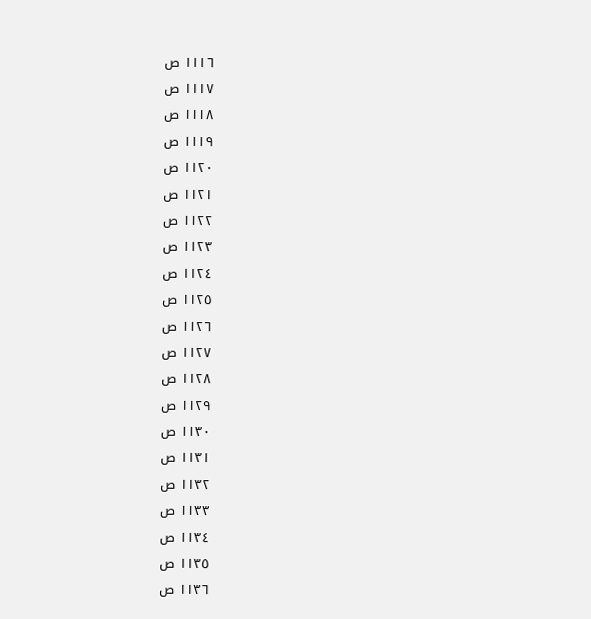١١١٦ ص
١١١٧ ص
١١١٨ ص
١١١٩ ص
١١٢٠ ص
١١٢١ ص
١١٢٢ ص
١١٢٣ ص
١١٢٤ ص
١١٢٥ ص
١١٢٦ ص
١١٢٧ ص
١١٢٨ ص
١١٢٩ ص
١١٣٠ ص
١١٣١ ص
١١٣٢ ص
١١٣٣ ص
١١٣٤ ص
١١٣٥ ص
١١٣٦ ص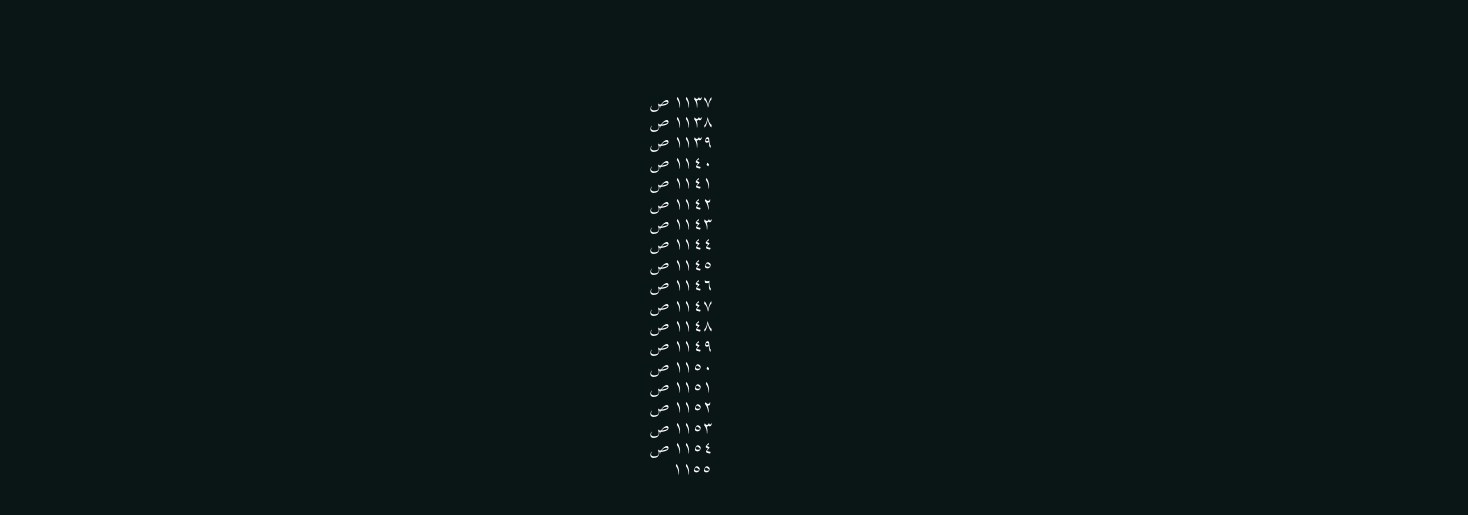١١٣٧ ص
١١٣٨ ص
١١٣٩ ص
١١٤٠ ص
١١٤١ ص
١١٤٢ ص
١١٤٣ ص
١١٤٤ ص
١١٤٥ ص
١١٤٦ ص
١١٤٧ ص
١١٤٨ ص
١١٤٩ ص
١١٥٠ ص
١١٥١ ص
١١٥٢ ص
١١٥٣ ص
١١٥٤ ص
١١٥٥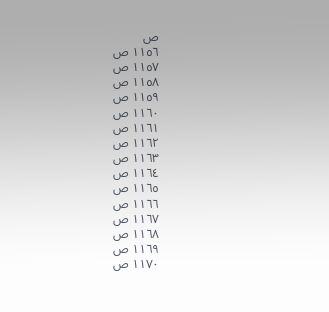ص
١١٥٦ ص
١١٥٧ ص
١١٥٨ ص
١١٥٩ ص
١١٦٠ ص
١١٦١ ص
١١٦٢ ص
١١٦٣ ص
١١٦٤ ص
١١٦٥ ص
١١٦٦ ص
١١٦٧ ص
١١٦٨ ص
١١٦٩ ص
١١٧٠ ص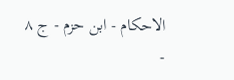الاحكام - ابن حزم - ج ٨ -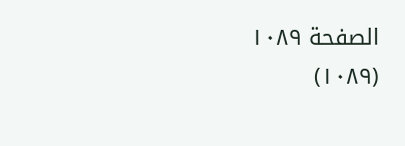الصفحة ١٠٨٩
(١٠٨٩)